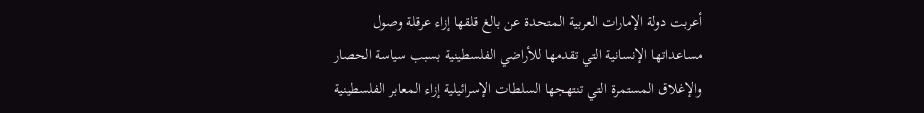أعربت دولة الإمارات العربية المتحدة عن بالغ قلقها إزاء عرقلة وصول مساعداتها الإنسانية التي تقدمها للأراضي الفلسطينية بسبب سياسة الحصار والإغلاق المستمرة التي تنتهجها السلطات الإسرائيلية إزاء المعابر الفلسطينية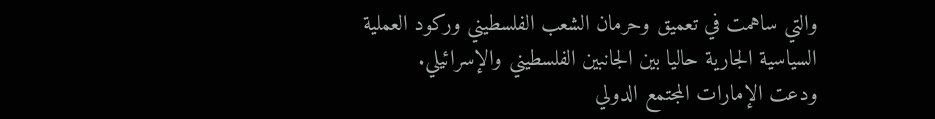والتي ساهمت في تعميق وحرمان الشعب الفلسطيني وركود العملية السياسية الجارية حاليا بين الجانبين الفلسطيني والإسرائيلي.
ودعت الإمارات المجتمع الدولي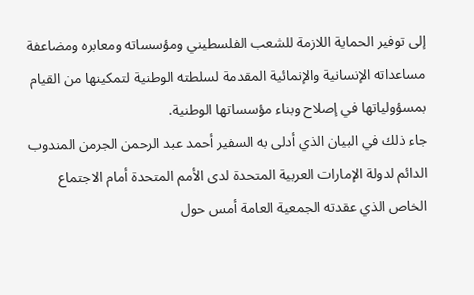إلى توفير الحماية اللازمة للشعب الفلسطيني ومؤسساته ومعابره ومضاعفة مساعداته الإنسانية والإنمائية المقدمة لسلطته الوطنية لتمكينها من القيام بمسؤولياتها في إصلاح وبناء مؤسساتها الوطنية.
جاء ذلك في البيان الذي أدلى به السفير أحمد عبد الرحمن الجرمن المندوب الدائم لدولة الإمارات العربية المتحدة لدى الأمم المتحدة أمام الاجتماع الخاص الذي عقدته الجمعية العامة أمس حول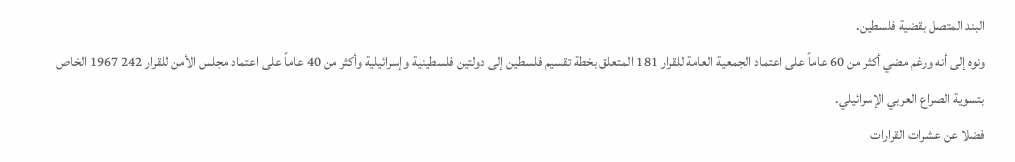البند المتصل بقضية فلسطين.
ونوه إلى أنه ورغم مضي أكثر من 60 عاماً على اعتماد الجمعية العامة للقرار 181 المتعلق بخطة تقسيم فلسطين إلى دولتين فلسطينية وإسرائيلية وأكثر من 40 عاماً على اعتماد مجلس الأمن للقرار 242 1967 الخاص بتسوية الصراع العربي الإسرائيلي.
فضلا عن عشرات القرارات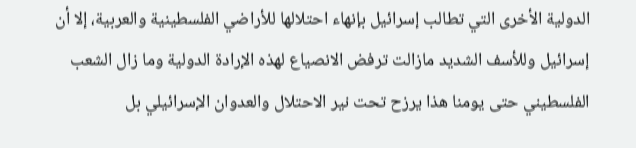الدولية الأخرى التي تطالب إسرائيل بإنهاء احتلالها للأراضي الفلسطينية والعربية، إلا أن إسرائيل وللأسف الشديد مازالت ترفض الانصياع لهذه الإرادة الدولية وما زال الشعب الفلسطيني حتى يومنا هذا يرزح تحت نير الاحتلال والعدوان الإسرائيلي بل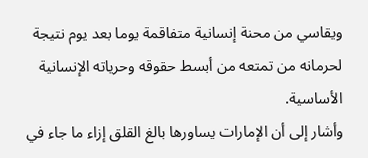ويقاسي من محنة إنسانية متفاقمة يوما بعد يوم نتيجة لحرمانه من تمتعه من أبسط حقوقه وحرياته الإنسانية الأساسية.
وأشار إلى أن الإمارات يساورها بالغ القلق إزاء ما جاء في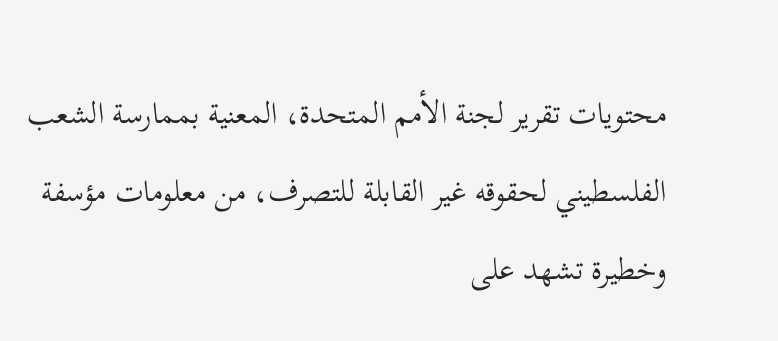محتويات تقرير لجنة الأمم المتحدة، المعنية بممارسة الشعب الفلسطيني لحقوقه غير القابلة للتصرف، من معلومات مؤسفة وخطيرة تشهد على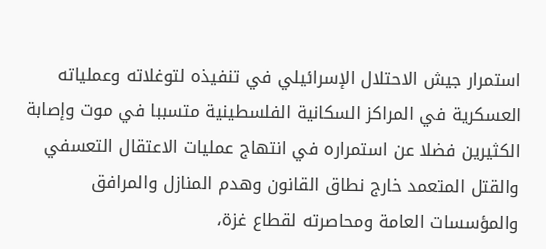استمرار جيش الاحتلال الإسرائيلي في تنفيذه لتوغلاته وعملياته العسكرية في المراكز السكانية الفلسطينية متسببا في موت وإصابة الكثيرين فضلا عن استمراره في انتهاج عمليات الاعتقال التعسفي والقتل المتعمد خارج نطاق القانون وهدم المنازل والمرافق والمؤسسات العامة ومحاصرته لقطاع غزة،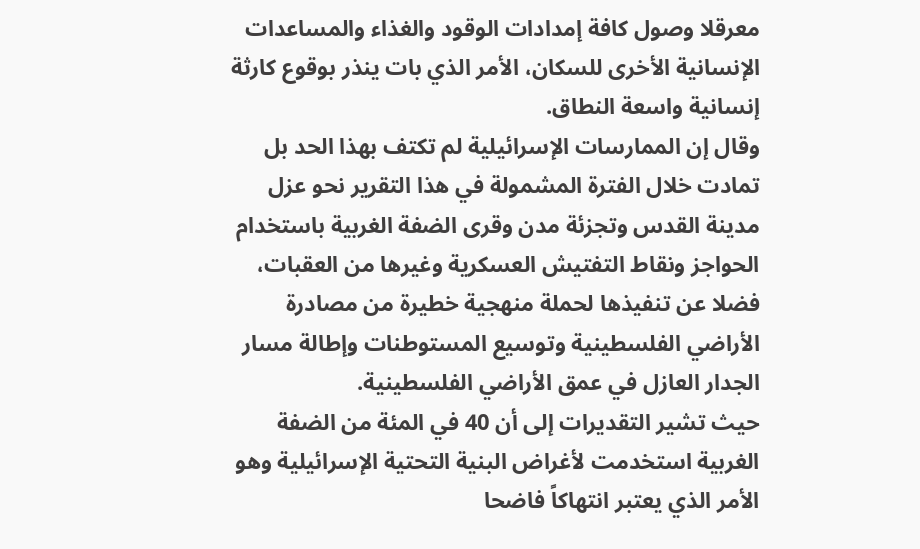معرقلا وصول كافة إمدادات الوقود والغذاء والمساعدات الإنسانية الأخرى للسكان، الأمر الذي بات ينذر بوقوع كارثة إنسانية واسعة النطاق.
وقال إن الممارسات الإسرائيلية لم تكتف بهذا الحد بل تمادت خلال الفترة المشمولة في هذا التقرير نحو عزل مدينة القدس وتجزئة مدن وقرى الضفة الغربية باستخدام الحواجز ونقاط التفتيش العسكرية وغيرها من العقبات، فضلا عن تنفيذها لحملة منهجية خطيرة من مصادرة الأراضي الفلسطينية وتوسيع المستوطنات وإطالة مسار الجدار العازل في عمق الأراضي الفلسطينية.
حيث تشير التقديرات إلى أن 40 في المئة من الضفة الغربية استخدمت لأغراض البنية التحتية الإسرائيلية وهو الأمر الذي يعتبر انتهاكاً فاضحا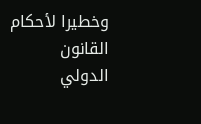وخطيرا لأحكام القانون الدولي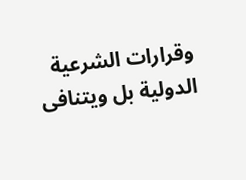وقرارات الشرعية الدولية بل ويتنافى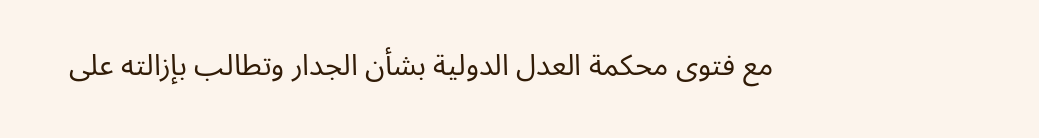مع فتوى محكمة العدل الدولية بشأن الجدار وتطالب بإزالته على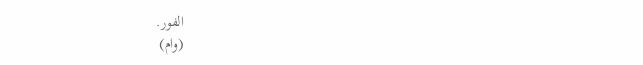الفور.
(وام)